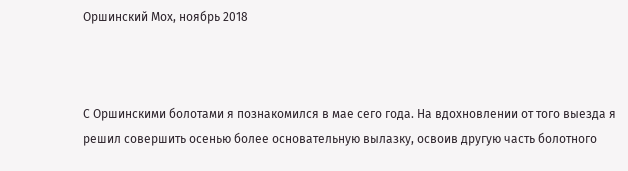Оршинский Мох, ноябрь 2018



С Оршинскими болотами я познакомился в мае сего года. На вдохновлении от того выезда я решил совершить осенью более основательную вылазку, освоив другую часть болотного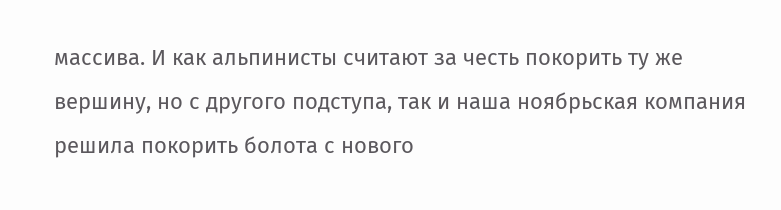массива. И как альпинисты считают за честь покорить ту же вершину, но с другого подступа, так и наша ноябрьская компания решила покорить болота с нового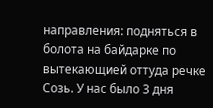направления: подняться в болота на байдарке по вытекающией оттуда речке Созь. У нас было 3 дня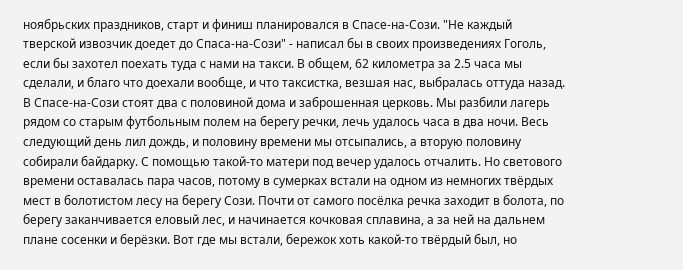ноябрьских праздников, старт и финиш планировался в Спасе-на-Сози. "Не каждый тверской извозчик доедет до Спаса-на-Сози" - написал бы в своих произведениях Гоголь, если бы захотел поехать туда с нами на такси. В общем, 62 километра за 2.5 часа мы сделали, и благо что доехали вообще, и что таксистка, везшая нас, выбралась оттуда назад. В Спасе-на-Сози стоят два с половиной дома и заброшенная церковь. Мы разбили лагерь рядом со старым футбольным полем на берегу речки, лечь удалось часа в два ночи. Весь следующий день лил дождь, и половину времени мы отсыпались, а вторую половину собирали байдарку. С помощью такой-то матери под вечер удалось отчалить. Но светового времени оставалась пара часов, потому в сумерках встали на одном из немногих твёрдых мест в болотистом лесу на берегу Сози. Почти от самого посёлка речка заходит в болота, по берегу заканчивается еловый лес, и начинается кочковая сплавина, а за ней на дальнем плане сосенки и берёзки. Вот где мы встали, бережок хоть какой-то твёрдый был, но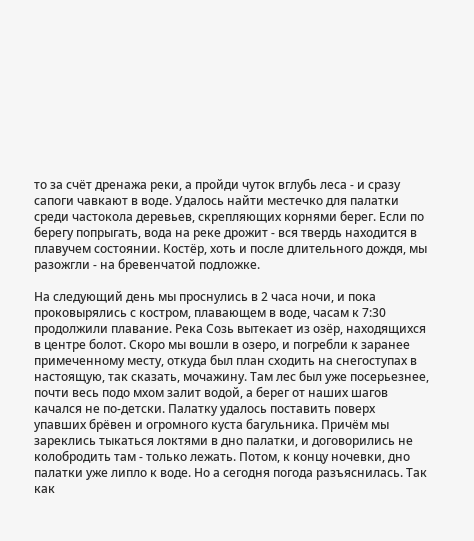то за счёт дренажа реки, а пройди чуток вглубь леса - и сразу сапоги чавкают в воде. Удалось найти местечко для палатки среди частокола деревьев, скрепляющих корнями берег. Если по берегу попрыгать, вода на реке дрожит - вся твердь находится в плавучем состоянии. Костёр, хоть и после длительного дождя, мы разожгли - на бревенчатой подложке.

На следующий день мы проснулись в 2 часа ночи, и пока проковырялись с костром, плавающем в воде, часам к 7:30 продолжили плавание. Река Созь вытекает из озёр, находящихся в центре болот. Скоро мы вошли в озеро, и погребли к заранее примеченному месту, откуда был план сходить на снегоступах в настоящую, так сказать, мочажину. Там лес был уже посерьезнее, почти весь подо мхом залит водой, а берег от наших шагов качался не по-детски. Палатку удалось поставить поверх упавших брёвен и огромного куста багульника. Причём мы зареклись тыкаться локтями в дно палатки, и договорились не колобродить там - только лежать. Потом, к концу ночевки, дно палатки уже липло к воде. Но а сегодня погода разъяснилась. Так как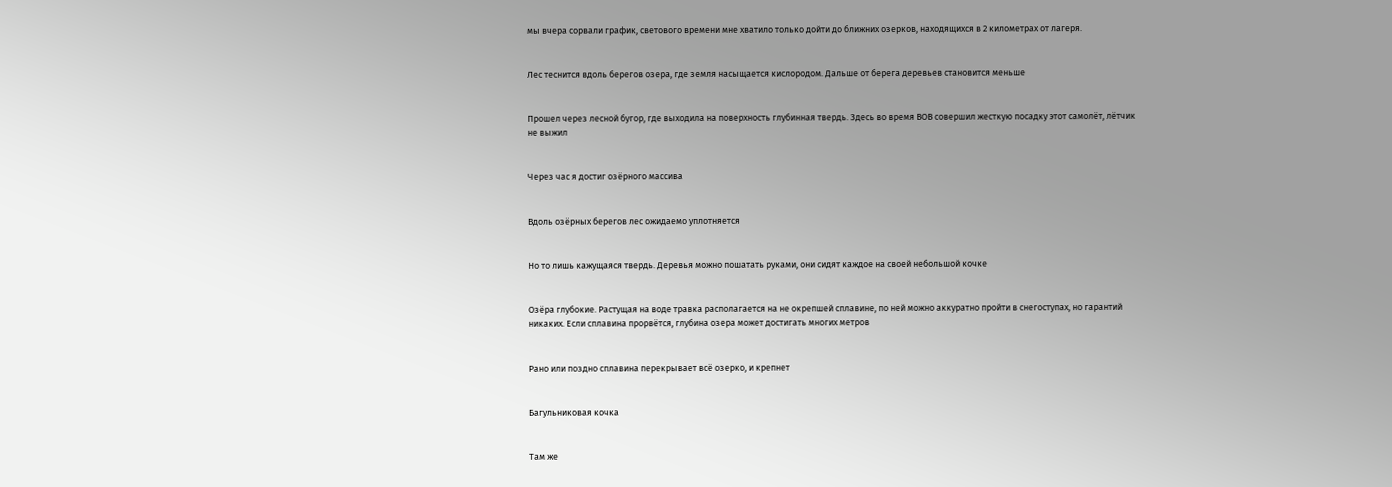мы вчера сорвали график, светового времени мне хватило только дойти до ближних озерков, находящихся в 2 километрах от лагеря.


Лес теснится вдоль берегов озера, где земля насыщается кислородом. Дальше от берега деревьев становится меньше


Прошел через лесной бугор, где выходила на поверхность глубинная твердь. Здесь во время ВОВ совершил жесткую посадку этот самолёт, лётчик не выжил


Через час я достиг озёрного массива


Вдоль озёрных берегов лес ожидаемо уплотняется


Но то лишь кажущаяся твердь. Деревья можно пошатать руками, они сидят каждое на своей небольшой кочке


Озёра глубокие. Растущая на воде травка располагается на не окрепшей сплавине, по ней можно аккуратно пройти в снегоступах, но гарантий никаких. Если сплавина прорвётся, глубина озера может достигать многих метров


Рано или поздно сплавина перекрывает всё озерко, и крепнет


Багульниковая кочка


Там же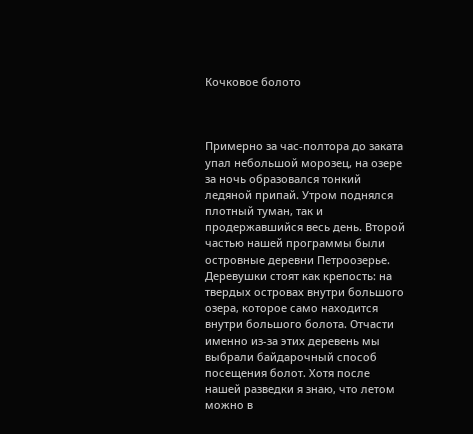Кочковое болото



Примерно за час-полтора до заката упал небольшой морозец, на озере за ночь образовался тонкий ледяной припай. Утром поднялся плотный туман, так и продержавшийся весь день. Второй частью нашей программы были островные деревни Петроозерье. Деревушки стоят как крепость: на твердых островах внутри большого озера, которое само находится внутри большого болота. Отчасти именно из-за этих деревень мы выбрали байдарочный способ посещения болот. Хотя после нашей разведки я знаю, что летом можно в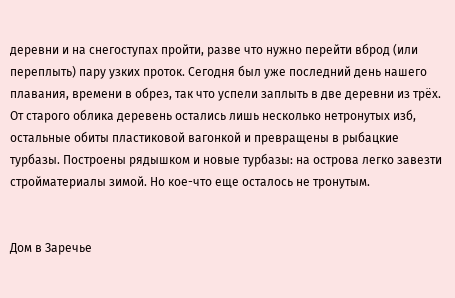деревни и на снегоступах пройти, разве что нужно перейти вброд (или переплыть) пару узких проток. Сегодня был уже последний день нашего плавания, времени в обрез, так что успели заплыть в две деревни из трёх. От старого облика деревень остались лишь несколько нетронутых изб, остальные обиты пластиковой вагонкой и превращены в рыбацкие турбазы. Построены рядышком и новые турбазы: на острова легко завезти стройматериалы зимой. Но кое-что еще осталось не тронутым.


Дом в Заречье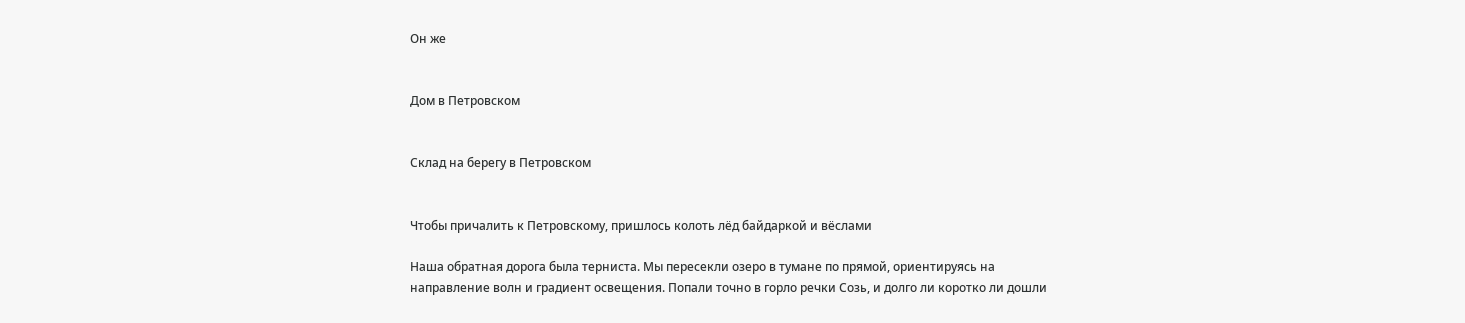Он же


Дом в Петровском


Склад на берегу в Петровском


Чтобы причалить к Петровскому, пришлось колоть лёд байдаркой и вёслами

Наша обратная дорога была терниста. Мы пересекли озеро в тумане по прямой, ориентируясь на направление волн и градиент освещения. Попали точно в горло речки Созь, и долго ли коротко ли дошли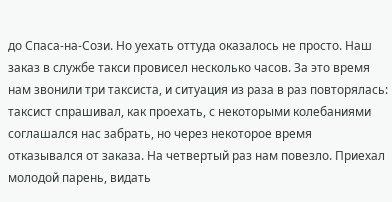до Спаса-на-Сози. Но уехать оттуда оказалось не просто. Наш заказ в службе такси провисел несколько часов. За это время нам звонили три таксиста, и ситуация из раза в раз повторялась: таксист спрашивал, как проехать, с некоторыми колебаниями соглашался нас забрать, но через некоторое время отказывался от заказа. На четвертый раз нам повезло. Приехал молодой парень, видать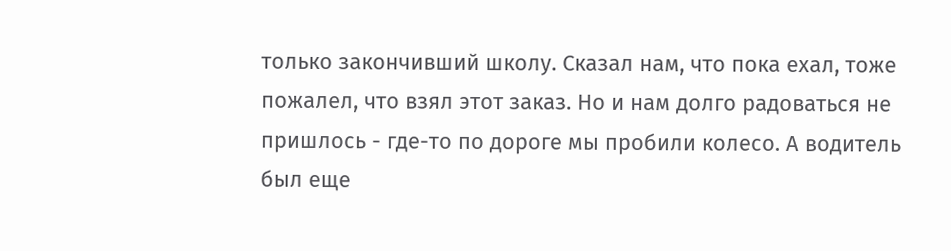только закончивший школу. Сказал нам, что пока ехал, тоже пожалел, что взял этот заказ. Но и нам долго радоваться не пришлось - где-то по дороге мы пробили колесо. А водитель был еще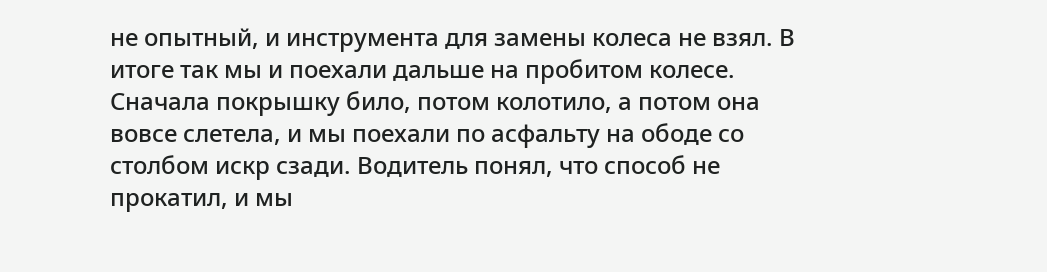не опытный, и инструмента для замены колеса не взял. В итоге так мы и поехали дальше на пробитом колесе. Сначала покрышку било, потом колотило, а потом она вовсе слетела, и мы поехали по асфальту на ободе со столбом искр сзади. Водитель понял, что способ не прокатил, и мы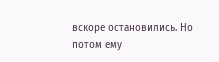вскоре остановились. Но потом ему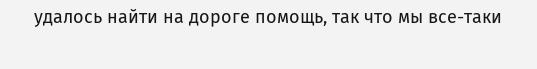удалось найти на дороге помощь, так что мы все-таки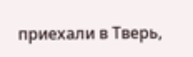приехали в Тверь,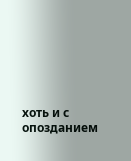хоть и с опозданием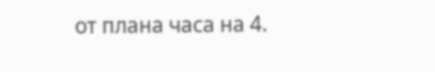от плана часа на 4.